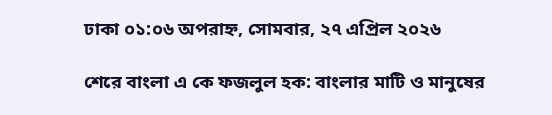ঢাকা ০১:০৬ অপরাহ্ন, সোমবার, ২৭ এপ্রিল ২০২৬

শেরে বাংলা এ কে ফজলুল হক: বাংলার মাটি ও মানুষের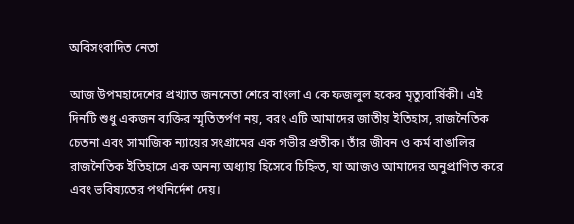অবিসংবাদিত নেতা

আজ উপমহাদেশের প্রখ্যাত জননেতা শেরে বাংলা এ কে ফজলুল হকের মৃত্যুবার্ষিকী। এই দিনটি শুধু একজন ব্যক্তির স্মৃতিতর্পণ নয়, বরং এটি আমাদের জাতীয় ইতিহাস, রাজনৈতিক চেতনা এবং সামাজিক ন্যায়ের সংগ্রামের এক গভীর প্রতীক। তাঁর জীবন ও কর্ম বাঙালির রাজনৈতিক ইতিহাসে এক অনন্য অধ্যায় হিসেবে চিহ্নিত, যা আজও আমাদের অনুপ্রাণিত করে এবং ভবিষ্যতের পথনির্দেশ দেয়।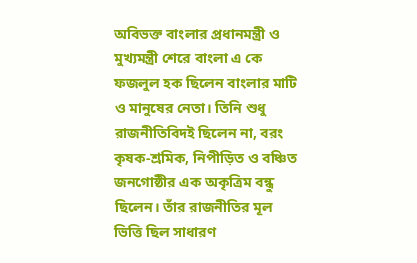অবিভক্ত বাংলার প্রধানমন্ত্রী ও মুখ্যমন্ত্রী শেরে বাংলা এ কে ফজলুল হক ছিলেন বাংলার মাটি ও মানুষের নেতা। তিনি শুধু রাজনীতিবিদই ছিলেন না, বরং কৃষক-শ্রমিক, নিপীড়িত ও বঞ্চিত জনগোষ্ঠীর এক অকৃত্রিম বন্ধু ছিলেন। তাঁর রাজনীতির মূল ভিত্তি ছিল সাধারণ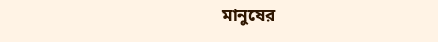মানুষের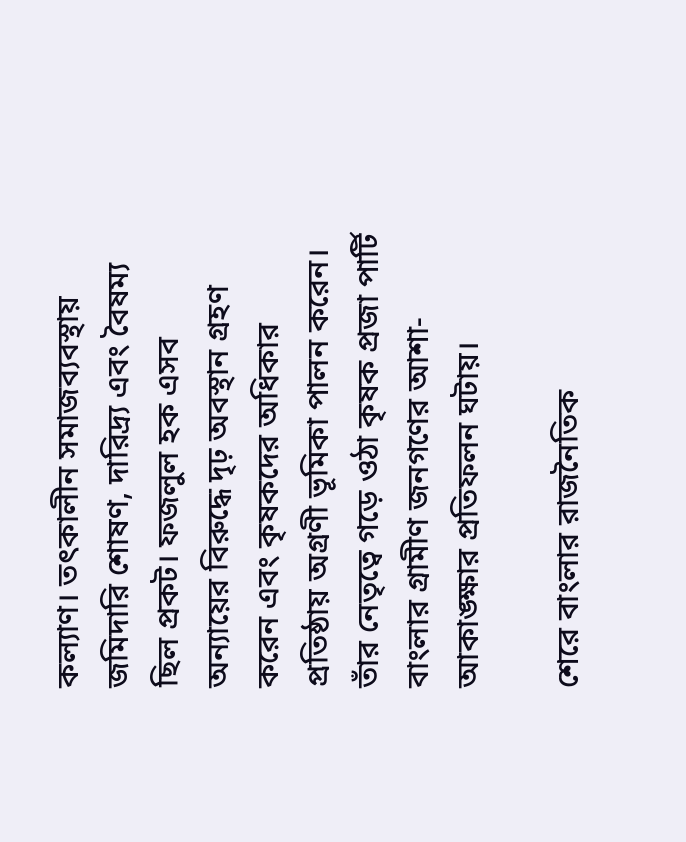কল্যাণ। তৎকালীন সমাজব্যবস্থায় জমিদারি শোষণ, দারিদ্র্য এবং বৈষম্য ছিল প্রকট। ফজলুল হক এসব অন্যায়ের বিরুদ্ধে দৃঢ় অবস্থান গ্রহণ করেন এবং কৃষকদের অধিকার প্রতিষ্ঠায় অগ্রণী ভূমিকা পালন করেন। তাঁর নেতৃত্বে গড়ে ওঠা কৃষক প্রজা পার্টি বাংলার গ্রামীণ জনগণের আশা-আকাঙ্ক্ষার প্রতিফলন ঘটায়।

শেরে বাংলার রাজনৈতিক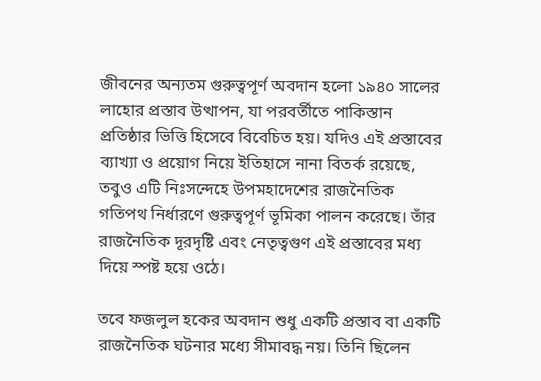জীবনের অন্যতম গুরুত্বপূর্ণ অবদান হলো ১৯৪০ সালের লাহোর প্রস্তাব উত্থাপন, যা পরবর্তীতে পাকিস্তান প্রতিষ্ঠার ভিত্তি হিসেবে বিবেচিত হয়। যদিও এই প্রস্তাবের ব্যাখ্যা ও প্রয়োগ নিয়ে ইতিহাসে নানা বিতর্ক রয়েছে, তবুও এটি নিঃসন্দেহে উপমহাদেশের রাজনৈতিক গতিপথ নির্ধারণে গুরুত্বপূর্ণ ভূমিকা পালন করেছে। তাঁর রাজনৈতিক দূরদৃষ্টি এবং নেতৃত্বগুণ এই প্রস্তাবের মধ্য দিয়ে স্পষ্ট হয়ে ওঠে।

তবে ফজলুল হকের অবদান শুধু একটি প্রস্তাব বা একটি রাজনৈতিক ঘটনার মধ্যে সীমাবদ্ধ নয়। তিনি ছিলেন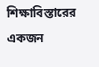শিক্ষাবিস্তারের একজন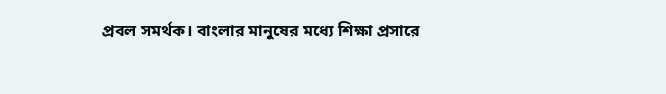প্রবল সমর্থক। বাংলার মানুষের মধ্যে শিক্ষা প্রসারে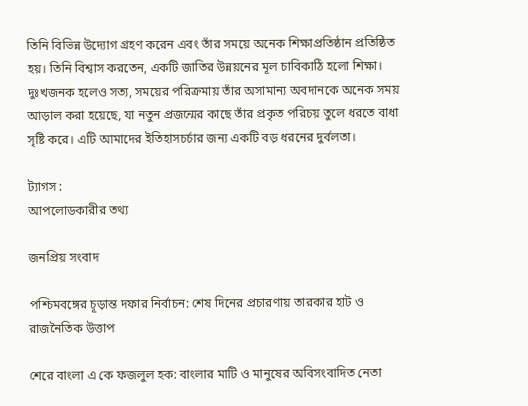তিনি বিভিন্ন উদ্যোগ গ্রহণ করেন এবং তাঁর সময়ে অনেক শিক্ষাপ্রতিষ্ঠান প্রতিষ্ঠিত হয়। তিনি বিশ্বাস করতেন, একটি জাতির উন্নয়নের মূল চাবিকাঠি হলো শিক্ষা। দুঃখজনক হলেও সত্য, সময়ের পরিক্রমায় তাঁর অসামান্য অবদানকে অনেক সময় আড়াল করা হয়েছে, যা নতুন প্রজন্মের কাছে তাঁর প্রকৃত পরিচয় তুলে ধরতে বাধা সৃষ্টি করে। এটি আমাদের ইতিহাসচর্চার জন্য একটি বড় ধরনের দুর্বলতা।

ট্যাগস :
আপলোডকারীর তথ্য

জনপ্রিয় সংবাদ

পশ্চিমবঙ্গের চূড়ান্ত দফার নির্বাচন: শেষ দিনের প্রচারণায় তারকার হাট ও রাজনৈতিক উত্তাপ

শেরে বাংলা এ কে ফজলুল হক: বাংলার মাটি ও মানুষের অবিসংবাদিত নেতা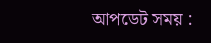আপডেট সময় :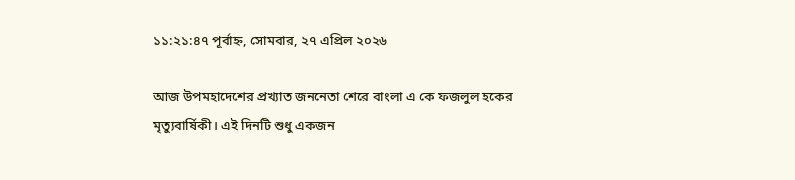১১:২১:৪৭ পূর্বাহ্ন, সোমবার, ২৭ এপ্রিল ২০২৬

আজ উপমহাদেশের প্রখ্যাত জননেতা শেরে বাংলা এ কে ফজলুল হকের মৃত্যুবার্ষিকী। এই দিনটি শুধু একজন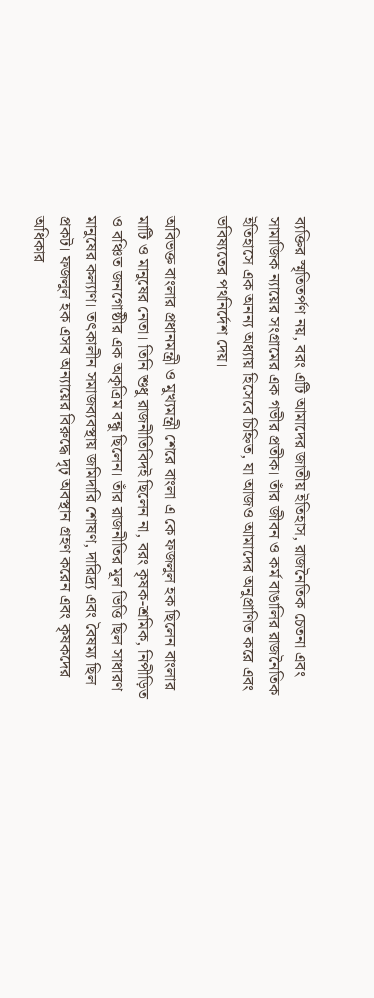ব্যক্তির স্মৃতিতর্পণ নয়, বরং এটি আমাদের জাতীয় ইতিহাস, রাজনৈতিক চেতনা এবং সামাজিক ন্যায়ের সংগ্রামের এক গভীর প্রতীক। তাঁর জীবন ও কর্ম বাঙালির রাজনৈতিক ইতিহাসে এক অনন্য অধ্যায় হিসেবে চিহ্নিত, যা আজও আমাদের অনুপ্রাণিত করে এবং ভবিষ্যতের পথনির্দেশ দেয়।

অবিভক্ত বাংলার প্রধানমন্ত্রী ও মুখ্যমন্ত্রী শেরে বাংলা এ কে ফজলুল হক ছিলেন বাংলার মাটি ও মানুষের নেতা। তিনি শুধু রাজনীতিবিদই ছিলেন না, বরং কৃষক-শ্রমিক, নিপীড়িত ও বঞ্চিত জনগোষ্ঠীর এক অকৃত্রিম বন্ধু ছিলেন। তাঁর রাজনীতির মূল ভিত্তি ছিল সাধারণ মানুষের কল্যাণ। তৎকালীন সমাজব্যবস্থায় জমিদারি শোষণ, দারিদ্র্য এবং বৈষম্য ছিল প্রকট। ফজলুল হক এসব অন্যায়ের বিরুদ্ধে দৃঢ় অবস্থান গ্রহণ করেন এবং কৃষকদের অধিকার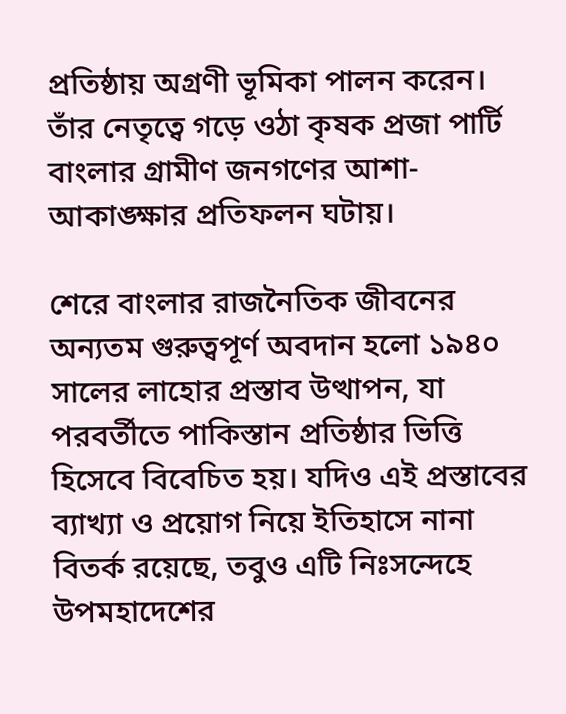প্রতিষ্ঠায় অগ্রণী ভূমিকা পালন করেন। তাঁর নেতৃত্বে গড়ে ওঠা কৃষক প্রজা পার্টি বাংলার গ্রামীণ জনগণের আশা-আকাঙ্ক্ষার প্রতিফলন ঘটায়।

শেরে বাংলার রাজনৈতিক জীবনের অন্যতম গুরুত্বপূর্ণ অবদান হলো ১৯৪০ সালের লাহোর প্রস্তাব উত্থাপন, যা পরবর্তীতে পাকিস্তান প্রতিষ্ঠার ভিত্তি হিসেবে বিবেচিত হয়। যদিও এই প্রস্তাবের ব্যাখ্যা ও প্রয়োগ নিয়ে ইতিহাসে নানা বিতর্ক রয়েছে, তবুও এটি নিঃসন্দেহে উপমহাদেশের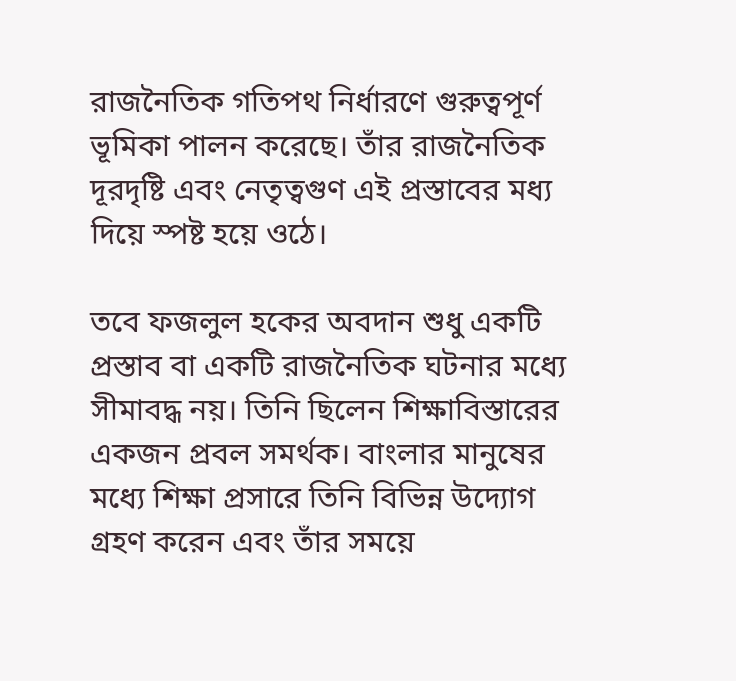রাজনৈতিক গতিপথ নির্ধারণে গুরুত্বপূর্ণ ভূমিকা পালন করেছে। তাঁর রাজনৈতিক দূরদৃষ্টি এবং নেতৃত্বগুণ এই প্রস্তাবের মধ্য দিয়ে স্পষ্ট হয়ে ওঠে।

তবে ফজলুল হকের অবদান শুধু একটি প্রস্তাব বা একটি রাজনৈতিক ঘটনার মধ্যে সীমাবদ্ধ নয়। তিনি ছিলেন শিক্ষাবিস্তারের একজন প্রবল সমর্থক। বাংলার মানুষের মধ্যে শিক্ষা প্রসারে তিনি বিভিন্ন উদ্যোগ গ্রহণ করেন এবং তাঁর সময়ে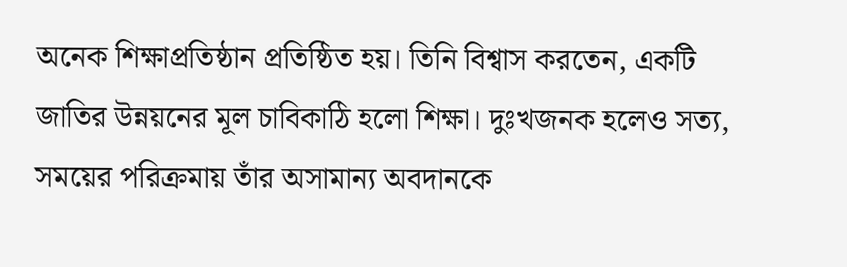অনেক শিক্ষাপ্রতিষ্ঠান প্রতিষ্ঠিত হয়। তিনি বিশ্বাস করতেন, একটি জাতির উন্নয়নের মূল চাবিকাঠি হলো শিক্ষা। দুঃখজনক হলেও সত্য, সময়ের পরিক্রমায় তাঁর অসামান্য অবদানকে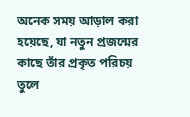অনেক সময় আড়াল করা হয়েছে, যা নতুন প্রজন্মের কাছে তাঁর প্রকৃত পরিচয় তুলে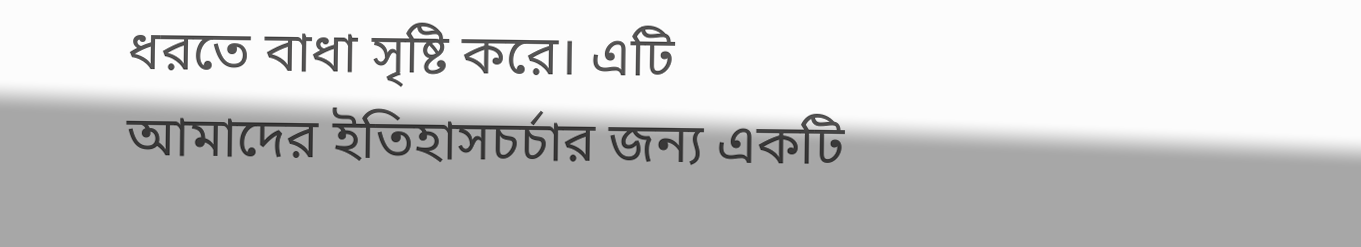ধরতে বাধা সৃষ্টি করে। এটি আমাদের ইতিহাসচর্চার জন্য একটি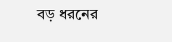বড় ধরনের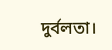দুর্বলতা।